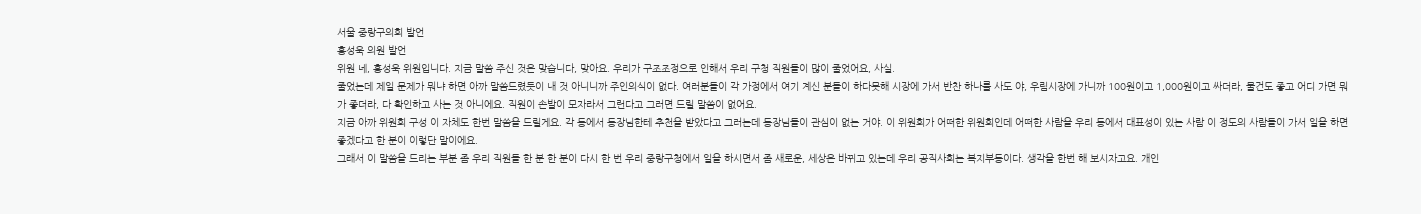서울 중랑구의회 발언
홍성욱 의원 발언
위원 네, 홍성욱 위원입니다. 지금 말씀 주신 것은 맞습니다, 맞아요. 우리가 구조조정으로 인해서 우리 구청 직원들이 많이 줄었어요, 사실.
줄었는데 제일 문제가 뭐냐 하면 아까 말씀드렸듯이 내 것 아니니까 주인의식이 없다. 여러분들이 각 가정에서 여기 계신 분들이 하다못해 시장에 가서 반찬 하나를 사도 야, 우림시장에 가니까 100원이고 1,000원이고 싸더라, 물건도 좋고 어디 가면 뭐가 좋더라, 다 확인하고 사는 것 아니에요. 직원이 손발이 모자라서 그런다고 그러면 드릴 말씀이 없어요.
지금 아까 위원회 구성 이 자체도 한번 말씀을 드릴게요. 각 동에서 동장님한테 추천을 받았다고 그러는데 동장님들이 관심이 없는 거야. 이 위원회가 어떠한 위원회인데 어떠한 사람을 우리 동에서 대표성이 있는 사람 이 정도의 사람들이 가서 일을 하면 좋겠다고 한 분이 이렇단 말이에요.
그래서 이 말씀을 드리는 부분 좀 우리 직원들 한 분 한 분이 다시 한 번 우리 중랑구청에서 일을 하시면서 좀 새로운, 세상은 바뀌고 있는데 우리 공직사회는 복지부동이다. 생각을 한번 해 보시자고요. 개인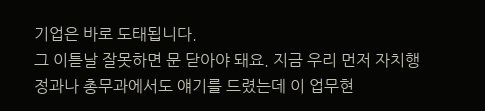기업은 바로 도태됩니다.
그 이튿날 잘못하면 문 닫아야 돼요. 지금 우리 먼저 자치행정과나 총무과에서도 얘기를 드렸는데 이 업무현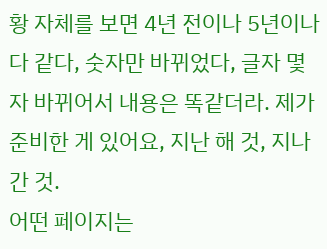황 자체를 보면 4년 전이나 5년이나 다 같다, 숫자만 바뀌었다, 글자 몇 자 바뀌어서 내용은 똑같더라. 제가 준비한 게 있어요, 지난 해 것, 지나간 것.
어떤 페이지는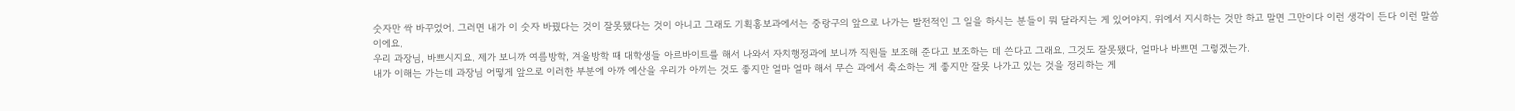숫자만 싹 바꾸었어. 그러면 내가 이 숫자 바꿨다는 것이 잘못됐다는 것이 아니고 그래도 기획홍보과에서는 중랑구의 앞으로 나가는 발전적인 그 일을 하시는 분들이 뭐 달라지는 게 있어야지. 위에서 지시하는 것만 하고 말면 그만이다 이런 생각이 든다 이런 말씀이에요.
우리 과장님, 바쁘시지요. 제가 보니까 여름방학, 겨울방학 때 대학생들 아르바이트를 해서 나와서 자치행정과에 보니까 직원들 보조해 준다고 보조하는 데 쓴다고 그래요. 그것도 잘못됐다, 얼마나 바쁘면 그렇겠는가.
내가 이해는 가는데 과장님 어떻게 앞으로 이러한 부분에 아까 예산을 우리가 아끼는 것도 좋지만 얼마 얼마 해서 무슨 과에서 축소하는 게 좋지만 잘못 나가고 있는 것을 정리하는 게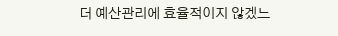더 예산관리에 효율적이지 않겠느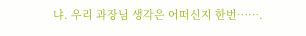냐. 우리 과장님 생각은 어떠신지 한번…….